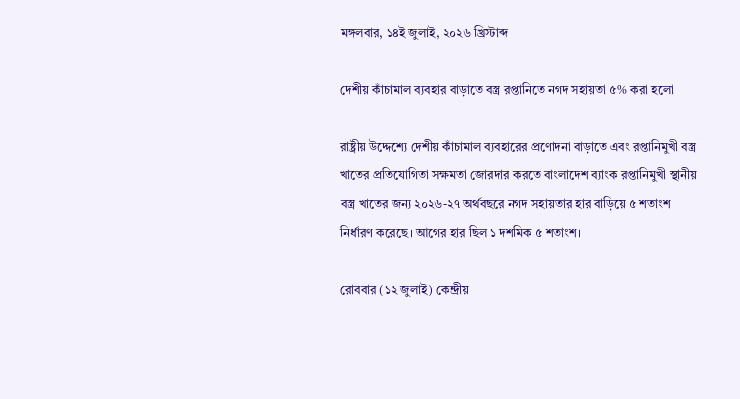মঙ্গলবার, ১৪ই জুলাই, ২০২৬ খ্রিস্টাব্দ

দেশীয় কাঁচামাল ব্যবহার বাড়াতে বস্ত্র রপ্তানিতে নগদ সহায়তা ৫% করা হলো

রাষ্ট্রীয় উদ্দেশ্যে দেশীয় কাঁচামাল ব্যবহারের প্রণোদনা বাড়াতে এবং রপ্তানিমুখী বস্ত্র খাতের প্রতিযোগিতা সক্ষমতা জোরদার করতে বাংলাদেশ ব্যাংক রপ্তানিমুখী স্থানীয় বস্ত্র খাতের জন্য ২০২৬-২৭ অর্থবছরে নগদ সহায়তার হার বাড়িয়ে ৫ শতাংশ নির্ধারণ করেছে। আগের হার ছিল ১ দশমিক ৫ শতাংশ।

রোববার (১২ জুলাই) কেন্দ্রীয়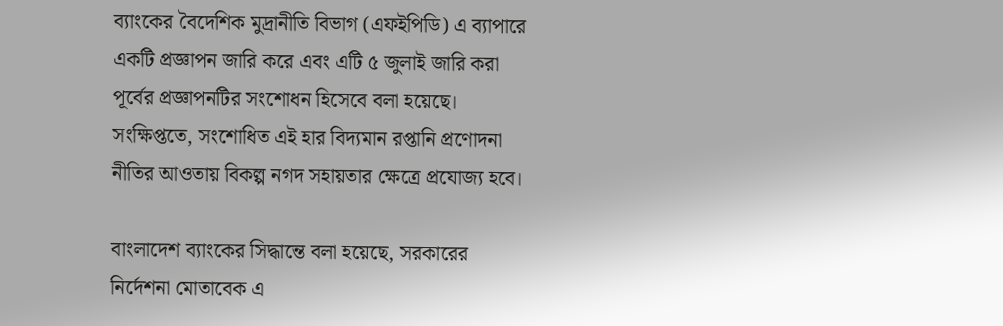ব্যাংকের বৈদেশিক মুদ্রানীতি বিভাগ (এফইপিডি) এ ব্যাপারে একটি প্রজ্ঞাপন জারি করে এবং এটি ৫ জুলাই জারি করা পূর্বের প্রজ্ঞাপনটির সংশোধন হিসেবে বলা হয়েছে। সংক্ষিপ্ততে, সংশোধিত এই হার বিদ্যমান রপ্তানি প্রণোদনা নীতির আওতায় বিকল্প নগদ সহায়তার ক্ষেত্রে প্রযোজ্য হবে।

বাংলাদেশ ব্যাংকের সিদ্ধান্তে বলা হয়েছে, সরকারের নির্দেশনা মোতাবেক এ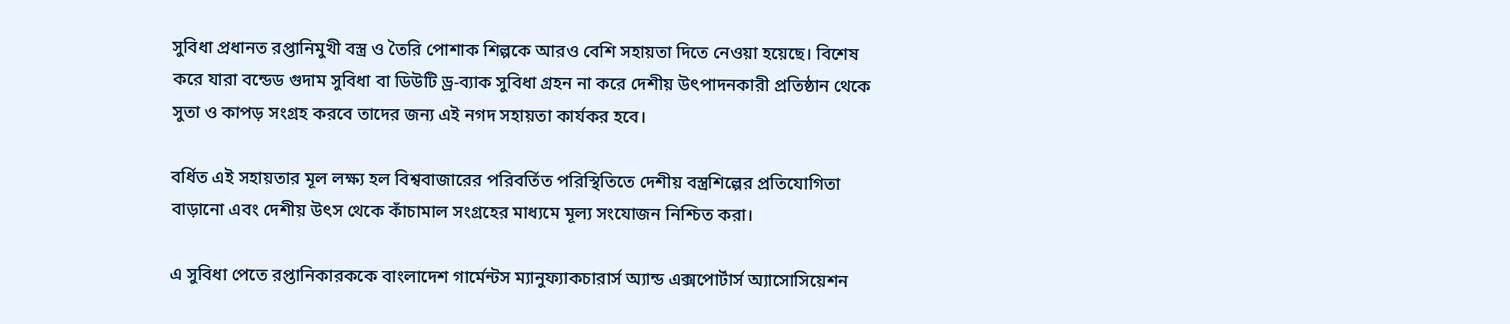সুবিধা প্রধানত রপ্তানিমুখী বস্ত্র ও তৈরি পোশাক শিল্পকে আরও বেশি সহায়তা দিতে নেওয়া হয়েছে। বিশেষ করে যারা বন্ডেড গুদাম সুবিধা বা ডিউটি ড্র-ব্যাক সুবিধা গ্রহন না করে দেশীয় উৎপাদনকারী প্রতিষ্ঠান থেকে সুতা ও কাপড় সংগ্রহ করবে তাদের জন্য এই নগদ সহায়তা কার্যকর হবে।

বর্ধিত এই সহায়তার মূল লক্ষ্য হল বিশ্ববাজারের পরিবর্তিত পরিস্থিতিতে দেশীয় বস্ত্রশিল্পের প্রতিযোগিতা বাড়ানো এবং দেশীয় উৎস থেকে কাঁচামাল সংগ্রহের মাধ্যমে মূল্য সংযোজন নিশ্চিত করা।

এ সুবিধা পেতে রপ্তানিকারককে বাংলাদেশ গার্মেন্টস ম্যানুফ্যাকচারার্স অ্যান্ড এক্সপোর্টার্স অ্যাসোসিয়েশন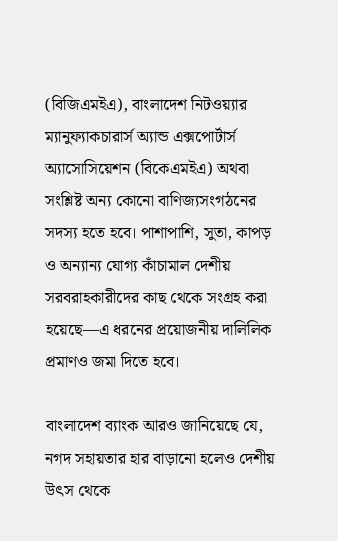(বিজিএমইএ), বাংলাদেশ নিটওয়্যার ম্যানুফ্যাকচারার্স অ্যান্ড এক্সপোর্টার্স অ্যাসোসিয়েশন (বিকেএমইএ) অথবা সংশ্লিষ্ট অন্য কোনো বাণিজ্যসংগঠনের সদস্য হতে হবে। পাশাপাশি, সুতা, কাপড় ও অন্যান্য যোগ্য কাঁচামাল দেশীয় সরবরাহকারীদের কাছ থেকে সংগ্রহ করা হয়েছে—এ ধরনের প্রয়োজনীয় দালিলিক প্রমাণও জমা দিতে হবে।

বাংলাদেশ ব্যাংক আরও জানিয়েছে যে, নগদ সহায়তার হার বাড়ানো হলেও দেশীয় উৎস থেকে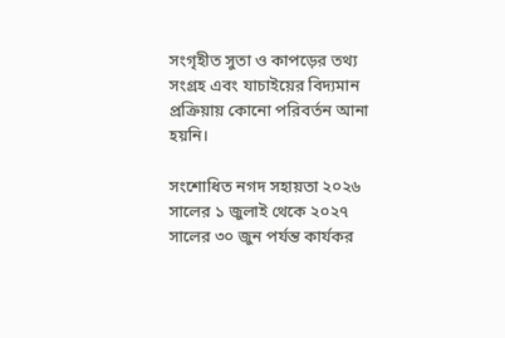সংগৃহীত সুতা ও কাপড়ের তথ্য সংগ্রহ এবং যাচাইয়ের বিদ্যমান প্রক্রিয়ায় কোনো পরিবর্তন আনা হয়নি।

সংশোধিত নগদ সহায়তা ২০২৬ সালের ১ জুলাই থেকে ২০২৭ সালের ৩০ জুন পর্যন্ত কার্যকর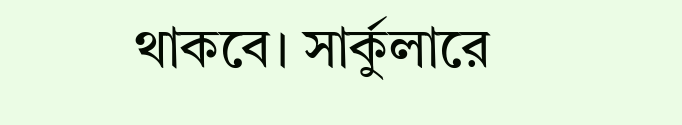থাকবে। সার্কুলারে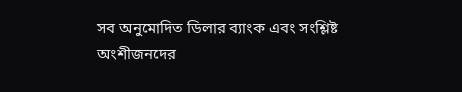সব অনুমোদিত ডিলার ব্যাংক এবং সংশ্লিষ্ট অংশীজনদের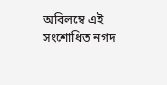অবিলম্বে এই সংশোধিত নগদ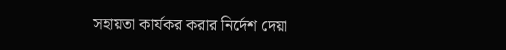সহায়তা কার্যকর করার নির্দেশ দেয়া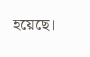হয়েছে।